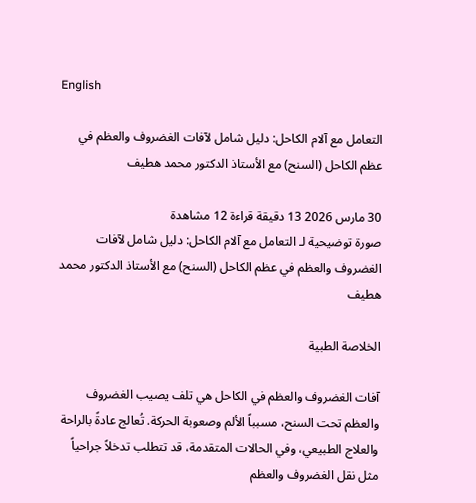English

التعامل مع آلام الكاحل: دليل شامل لآفات الغضروف والعظم في عظم الكاحل (السنح) مع الأستاذ الدكتور محمد هطيف

30 مارس 2026 13 دقيقة قراءة 12 مشاهدة
صورة توضيحية لـ التعامل مع آلام الكاحل: دليل شامل لآفات الغضروف والعظم في عظم الكاحل (السنح) مع الأستاذ الدكتور محمد هطيف

الخلاصة الطبية

آفات الغضروف والعظم في الكاحل هي تلف يصيب الغضروف والعظم تحت السنح، مسبباً الألم وصعوبة الحركة. تُعالج عادةً بالراحة والعلاج الطبيعي، وفي الحالات المتقدمة، قد تتطلب تدخلاً جراحياً مثل نقل الغضروف والعظم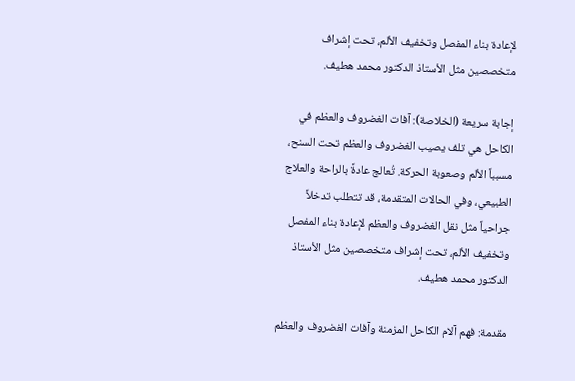لإعادة بناء المفصل وتخفيف الألم، تحت إشراف متخصصين مثل الأستاذ الدكتور محمد هطيف.

إجابة سريعة (الخلاصة): آفات الغضروف والعظم في الكاحل هي تلف يصيب الغضروف والعظم تحت السنح، مسبباً الألم وصعوبة الحركة. تُعالج عادةً بالراحة والعلاج الطبيعي، وفي الحالات المتقدمة، قد تتطلب تدخلاً جراحياً مثل نقل الغضروف والعظم لإعادة بناء المفصل وتخفيف الألم، تحت إشراف متخصصين مثل الأستاذ الدكتور محمد هطيف.

مقدمة: فهم آلام الكاحل المزمنة وآفات الغضروف والعظم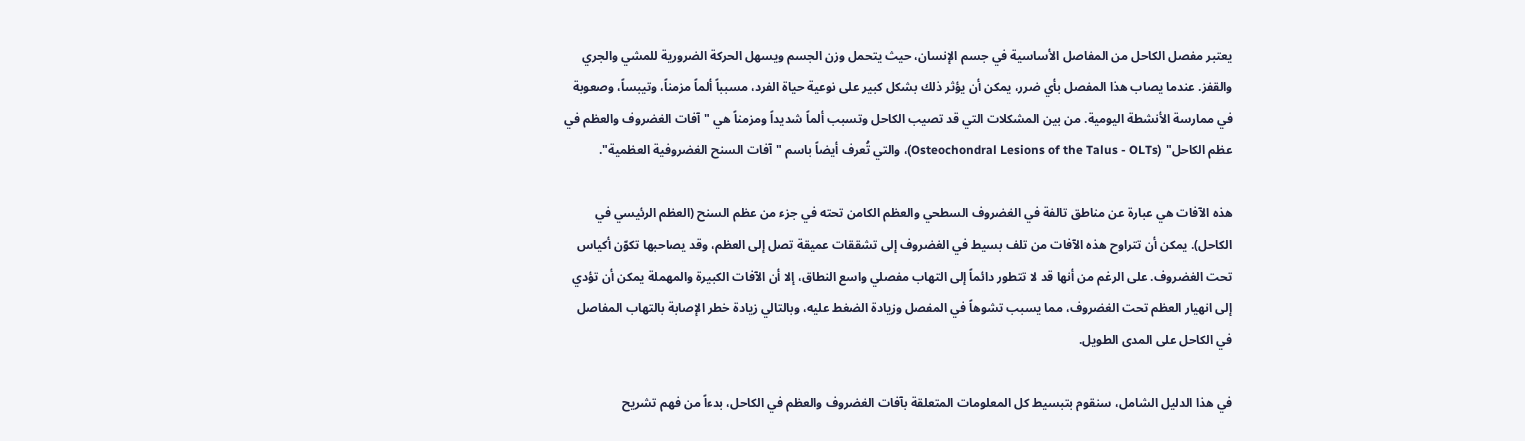يعتبر مفصل الكاحل من المفاصل الأساسية في جسم الإنسان، حيث يتحمل وزن الجسم ويسهل الحركة الضرورية للمشي والجري والقفز. عندما يصاب هذا المفصل بأي ضرر، يمكن أن يؤثر ذلك بشكل كبير على نوعية حياة الفرد، مسبباً ألماً مزمناً، وتيبساً، وصعوبة في ممارسة الأنشطة اليومية. من بين المشكلات التي قد تصيب الكاحل وتسبب ألماً شديداً ومزمناً هي "آفات الغضروف والعظم في عظم الكاحل" (Osteochondral Lesions of the Talus - OLTs)، والتي تُعرف أيضاً باسم "آفات السنح الغضروفية العظمية".

هذه الآفات هي عبارة عن مناطق تالفة في الغضروف السطحي والعظم الكامن تحته في جزء من عظم السنح (العظم الرئيسي في الكاحل). يمكن أن تتراوح هذه الآفات من تلف بسيط في الغضروف إلى تشققات عميقة تصل إلى العظم، وقد يصاحبها تكوّن أكياس تحت الغضروف. على الرغم من أنها قد لا تتطور دائماً إلى التهاب مفصلي واسع النطاق، إلا أن الآفات الكبيرة والمهملة يمكن أن تؤدي إلى انهيار العظم تحت الغضروف، مما يسبب تشوهاً في المفصل وزيادة الضغط عليه، وبالتالي زيادة خطر الإصابة بالتهاب المفاصل في الكاحل على المدى الطويل.

في هذا الدليل الشامل، سنقوم بتبسيط كل المعلومات المتعلقة بآفات الغضروف والعظم في الكاحل، بدءاً من فهم تشريح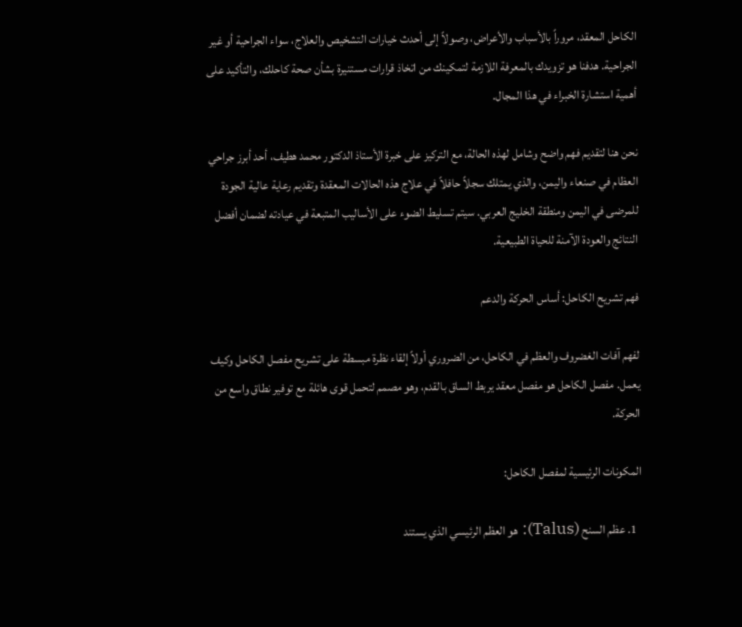الكاحل المعقد، مروراً بالأسباب والأعراض، وصولاً إلى أحدث خيارات التشخيص والعلاج، سواء الجراحية أو غير الجراحية. هدفنا هو تزويدك بالمعرفة اللازمة لتمكينك من اتخاذ قرارات مستنيرة بشأن صحة كاحلك، والتأكيد على أهمية استشارة الخبراء في هذا المجال.

نحن هنا لتقديم فهم واضح وشامل لهذه الحالة، مع التركيز على خبرة الأستاذ الدكتور محمد هطيف، أحد أبرز جراحي العظام في صنعاء واليمن، والذي يمتلك سجلاً حافلاً في علاج هذه الحالات المعقدة وتقديم رعاية عالية الجودة للمرضى في اليمن ومنطقة الخليج العربي. سيتم تسليط الضوء على الأساليب المتبعة في عيادته لضمان أفضل النتائج والعودة الآمنة للحياة الطبيعية.

فهم تشريح الكاحل: أساس الحركة والدعم

لفهم آفات الغضروف والعظم في الكاحل، من الضروري أولاً إلقاء نظرة مبسطة على تشريح مفصل الكاحل وكيف يعمل. مفصل الكاحل هو مفصل معقد يربط الساق بالقدم، وهو مصمم لتحمل قوى هائلة مع توفير نطاق واسع من الحركة.

المكونات الرئيسية لمفصل الكاحل:

  1. عظم السنح (Talus): هو العظم الرئيسي الذي يستند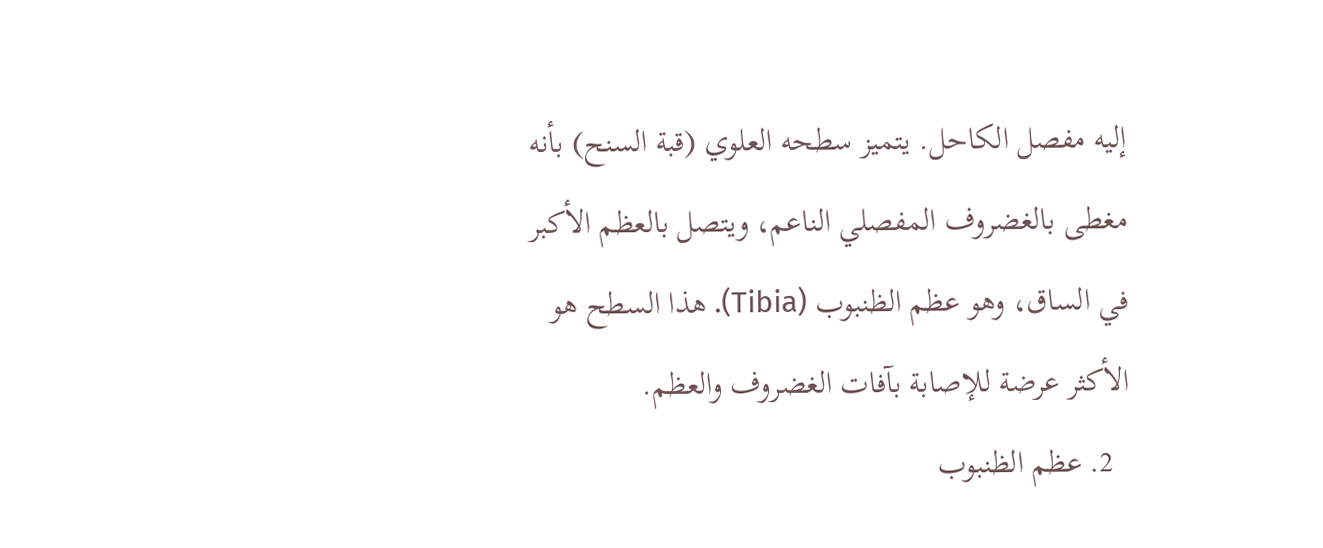إليه مفصل الكاحل. يتميز سطحه العلوي (قبة السنح) بأنه مغطى بالغضروف المفصلي الناعم، ويتصل بالعظم الأكبر في الساق، وهو عظم الظنبوب (Tibia). هذا السطح هو الأكثر عرضة للإصابة بآفات الغضروف والعظم.
  2. عظم الظنبوب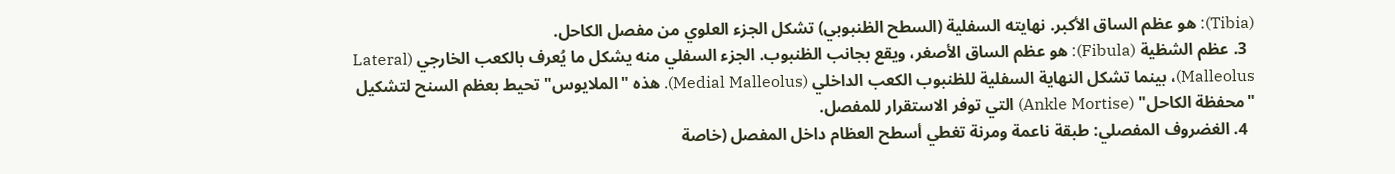(Tibia): هو عظم الساق الأكبر. نهايته السفلية (السطح الظنبوبي) تشكل الجزء العلوي من مفصل الكاحل.
  3. عظم الشظية (Fibula): هو عظم الساق الأصغر، ويقع بجانب الظنبوب. الجزء السفلي منه يشكل ما يُعرف بالكعب الخارجي (Lateral Malleolus)، بينما تشكل النهاية السفلية للظنبوب الكعب الداخلي (Medial Malleolus). هذه "الملايوس" تحيط بعظم السنح لتشكيل "محفظة الكاحل" (Ankle Mortise) التي توفر الاستقرار للمفصل.
  4. الغضروف المفصلي: طبقة ناعمة ومرنة تغطي أسطح العظام داخل المفصل (خاصة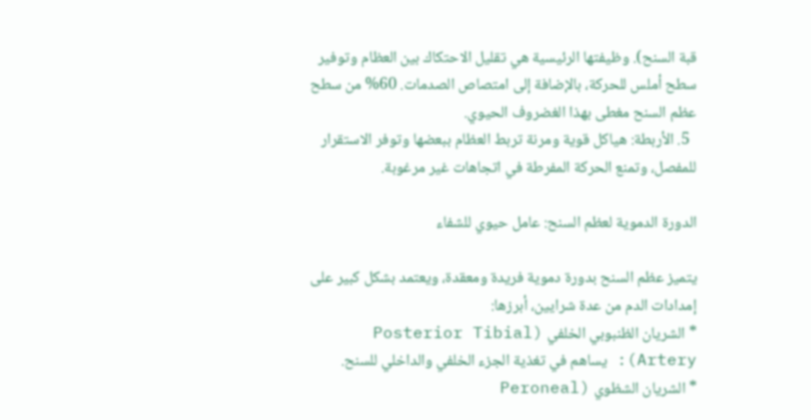قبة السنح). وظيفتها الرئيسية هي تقليل الاحتكاك بين العظام وتوفير سطح أملس للحركة، بالإضافة إلى امتصاص الصدمات. 60% من سطح عظم السنح مغطى بهذا الغضروف الحيوي.
  5. الأربطة: هياكل قوية ومرنة تربط العظام ببعضها وتوفر الاستقرار للمفصل، وتمنع الحركة المفرطة في اتجاهات غير مرغوبة.

الدورة الدموية لعظم السنح: عامل حيوي للشفاء

يتميز عظم السنح بدورة دموية فريدة ومعقدة، ويعتمد بشكل كبير على إمدادات الدم من عدة شرايين، أبرزها:
* الشريان الظنبوبي الخلفي (Posterior Tibial Artery): يساهم في تغذية الجزء الخلفي والداخلي للسنح.
* الشريان الشظوي (Peroneal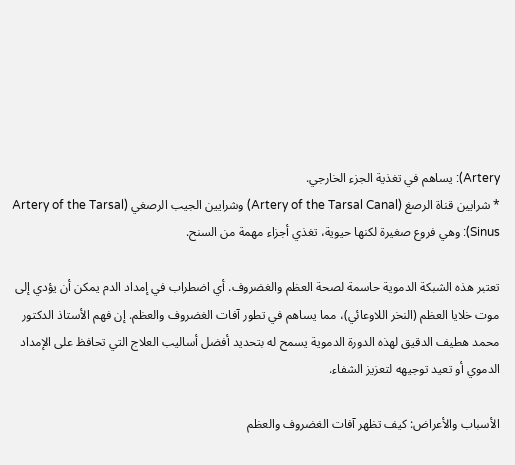Artery): يساهم في تغذية الجزء الخارجي.
* شرايين قناة الرصغ (Artery of the Tarsal Canal) وشرايين الجيب الرصغي (Artery of the Tarsal Sinus): وهي فروع صغيرة لكنها حيوية، تغذي أجزاء مهمة من السنح.

تعتبر هذه الشبكة الدموية حاسمة لصحة العظم والغضروف. أي اضطراب في إمداد الدم يمكن أن يؤدي إلى موت خلايا العظم (النخر اللاوعائي)، مما يساهم في تطور آفات الغضروف والعظم. إن فهم الأستاذ الدكتور محمد هطيف الدقيق لهذه الدورة الدموية يسمح له بتحديد أفضل أساليب العلاج التي تحافظ على الإمداد الدموي أو تعيد توجيهه لتعزيز الشفاء.

الأسباب والأعراض: كيف تظهر آفات الغضروف والعظم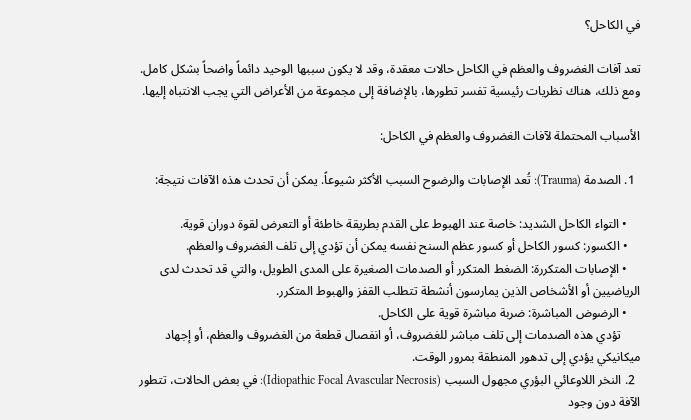في الكاحل؟

تعد آفات الغضروف والعظم في الكاحل حالات معقدة، وقد لا يكون سببها الوحيد دائماً واضحاً بشكل كامل. ومع ذلك، هناك نظريات رئيسية تفسر تطورها، بالإضافة إلى مجموعة من الأعراض التي يجب الانتباه إليها.

الأسباب المحتملة لآفات الغضروف والعظم في الكاحل:

  1. الصدمة (Trauma): تُعد الإصابات والرضوح السبب الأكثر شيوعاً. يمكن أن تحدث هذه الآفات نتيجة:

    • التواء الكاحل الشديد: خاصة عند الهبوط على القدم بطريقة خاطئة أو التعرض لقوة دوران قوية.
    • الكسور: كسور الكاحل أو كسور عظم السنح نفسه يمكن أن تؤدي إلى تلف الغضروف والعظم.
    • الإصابات المتكررة: الضغط المتكرر أو الصدمات الصغيرة على المدى الطويل، والتي قد تحدث لدى الرياضيين أو الأشخاص الذين يمارسون أنشطة تتطلب القفز والهبوط المتكرر.
    • الرضوض المباشرة: ضربة مباشرة قوية على الكاحل.
      تؤدي هذه الصدمات إلى تلف مباشر للغضروف، أو انفصال قطعة من الغضروف والعظم، أو إجهاد ميكانيكي يؤدي إلى تدهور المنطقة بمرور الوقت.
  2. النخر اللاوعائي البؤري مجهول السبب (Idiopathic Focal Avascular Necrosis): في بعض الحالات، تتطور الآفة دون وجود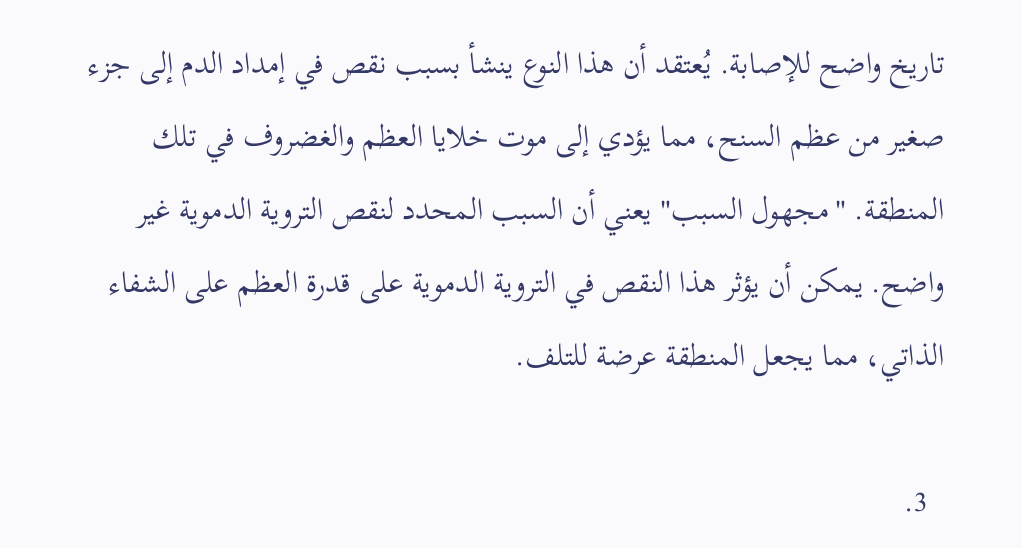تاريخ واضح للإصابة. يُعتقد أن هذا النوع ينشأ بسبب نقص في إمداد الدم إلى جزء صغير من عظم السنح، مما يؤدي إلى موت خلايا العظم والغضروف في تلك المنطقة. "مجهول السبب" يعني أن السبب المحدد لنقص التروية الدموية غير واضح. يمكن أن يؤثر هذا النقص في التروية الدموية على قدرة العظم على الشفاء الذاتي، مما يجعل المنطقة عرضة للتلف.

  3.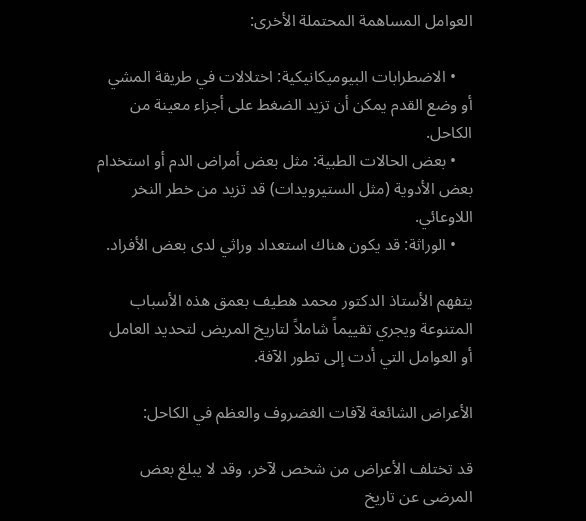العوامل المساهمة المحتملة الأخرى:

    • الاضطرابات البيوميكانيكية: اختلالات في طريقة المشي أو وضع القدم يمكن أن تزيد الضغط على أجزاء معينة من الكاحل.
    • بعض الحالات الطبية: مثل بعض أمراض الدم أو استخدام بعض الأدوية (مثل الستيرويدات) قد تزيد من خطر النخر اللاوعائي.
    • الوراثة: قد يكون هناك استعداد وراثي لدى بعض الأفراد.

يتفهم الأستاذ الدكتور محمد هطيف بعمق هذه الأسباب المتنوعة ويجري تقييماً شاملاً لتاريخ المريض لتحديد العامل أو العوامل التي أدت إلى تطور الآفة.

الأعراض الشائعة لآفات الغضروف والعظم في الكاحل:

قد تختلف الأعراض من شخص لآخر، وقد لا يبلغ بعض المرضى عن تاريخ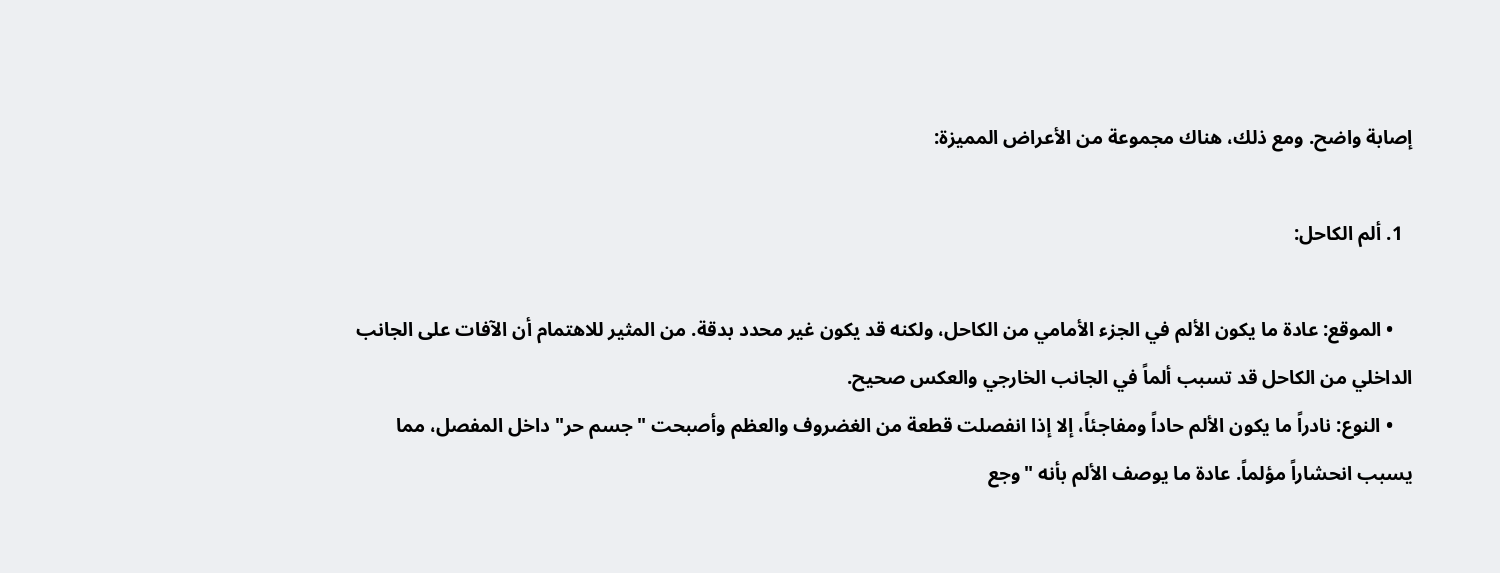إصابة واضح. ومع ذلك، هناك مجموعة من الأعراض المميزة:

  1. ألم الكاحل:

    • الموقع: عادة ما يكون الألم في الجزء الأمامي من الكاحل، ولكنه قد يكون غير محدد بدقة. من المثير للاهتمام أن الآفات على الجانب الداخلي من الكاحل قد تسبب ألماً في الجانب الخارجي والعكس صحيح.
    • النوع: نادراً ما يكون الألم حاداً ومفاجئاً، إلا إذا انفصلت قطعة من الغضروف والعظم وأصبحت "جسم حر" داخل المفصل، مما يسبب انحشاراً مؤلماً. عادة ما يوصف الألم بأنه "وجع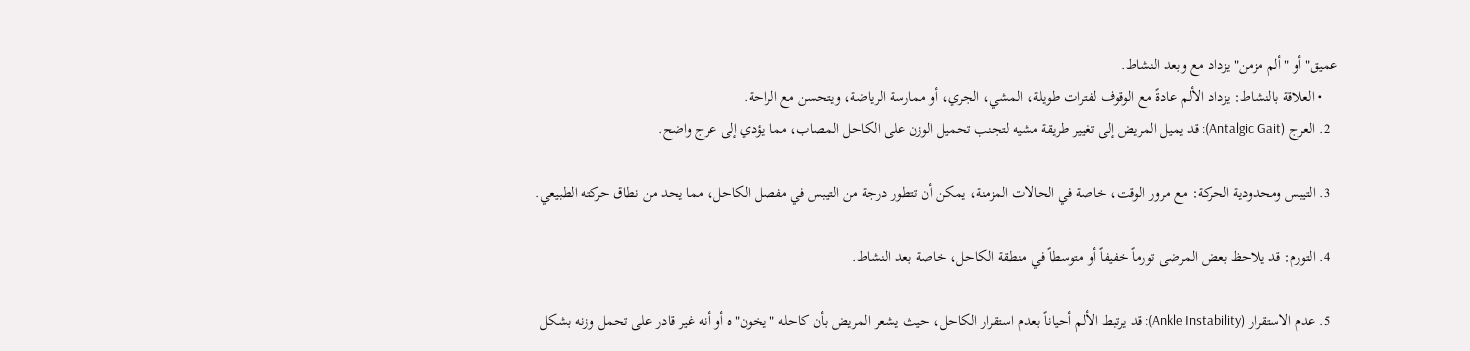عميق" أو "ألم مزمن" يزداد مع وبعد النشاط.
    • العلاقة بالنشاط: يزداد الألم عادةً مع الوقوف لفترات طويلة، المشي، الجري، أو ممارسة الرياضة، ويتحسن مع الراحة.
  2. العرج (Antalgic Gait): قد يميل المريض إلى تغيير طريقة مشيه لتجنب تحميل الوزن على الكاحل المصاب، مما يؤدي إلى عرج واضح.

  3. التيبس ومحدودية الحركة: مع مرور الوقت، خاصة في الحالات المزمنة، يمكن أن تتطور درجة من التيبس في مفصل الكاحل، مما يحد من نطاق حركته الطبيعي.

  4. التورم: قد يلاحظ بعض المرضى تورماً خفيفاً أو متوسطاً في منطقة الكاحل، خاصة بعد النشاط.

  5. عدم الاستقرار (Ankle Instability): قد يرتبط الألم أحياناً بعدم استقرار الكاحل، حيث يشعر المريض بأن كاحله "يخون"ه أو أنه غير قادر على تحمل وزنه بشكل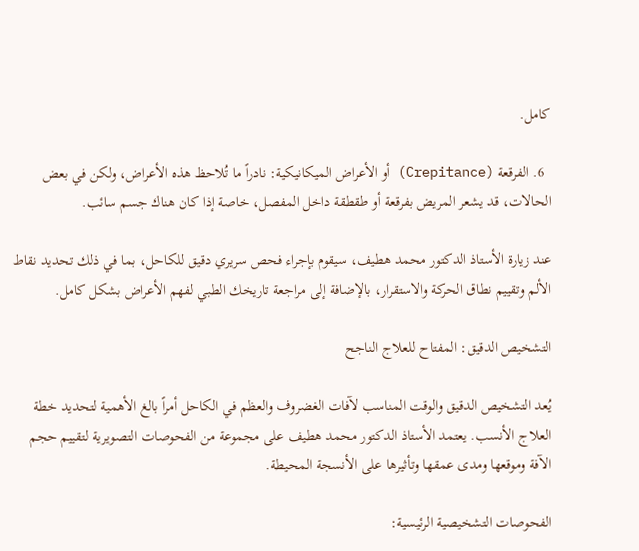كامل.

  6. الفرقعة (Crepitance) أو الأعراض الميكانيكية: نادراً ما تُلاحظ هذه الأعراض، ولكن في بعض الحالات، قد يشعر المريض بفرقعة أو طقطقة داخل المفصل، خاصة إذا كان هناك جسم سائب.

عند زيارة الأستاذ الدكتور محمد هطيف، سيقوم بإجراء فحص سريري دقيق للكاحل، بما في ذلك تحديد نقاط الألم وتقييم نطاق الحركة والاستقرار، بالإضافة إلى مراجعة تاريخك الطبي لفهم الأعراض بشكل كامل.

التشخيص الدقيق: المفتاح للعلاج الناجح

يُعد التشخيص الدقيق والوقت المناسب لآفات الغضروف والعظم في الكاحل أمراً بالغ الأهمية لتحديد خطة العلاج الأنسب. يعتمد الأستاذ الدكتور محمد هطيف على مجموعة من الفحوصات التصويرية لتقييم حجم الآفة وموقعها ومدى عمقها وتأثيرها على الأنسجة المحيطة.

الفحوصات التشخيصية الرئيسية: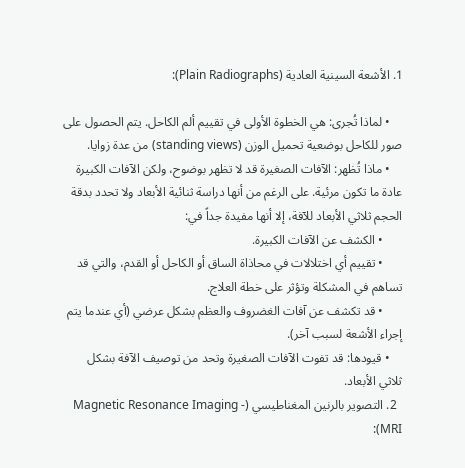1. الأشعة السينية العادية (Plain Radiographs):

    • لماذا تُجرى: هي الخطوة الأولى في تقييم ألم الكاحل. يتم الحصول على صور للكاحل بوضعية تحميل الوزن (standing views) من عدة زوايا.
    • ماذا تُظهر: الآفات الصغيرة قد لا تظهر بوضوح، ولكن الآفات الكبيرة عادة ما تكون مرئية. على الرغم من أنها دراسة ثنائية الأبعاد ولا تحدد بدقة الحجم ثلاثي الأبعاد للآفة، إلا أنها مفيدة جداً في:
      • الكشف عن الآفات الكبيرة.
      • تقييم أي اختلالات في محاذاة الساق أو الكاحل أو القدم، والتي قد تساهم في المشكلة وتؤثر على خطة العلاج.
      • قد تكشف عن آفات الغضروف والعظم بشكل عرضي (أي عندما يتم إجراء الأشعة لسبب آخر).
    • قيودها: قد تفوت الآفات الصغيرة وتحد من توصيف الآفة بشكل ثلاثي الأبعاد.
  2. التصوير بالرنين المغناطيسي (Magnetic Resonance Imaging - MRI):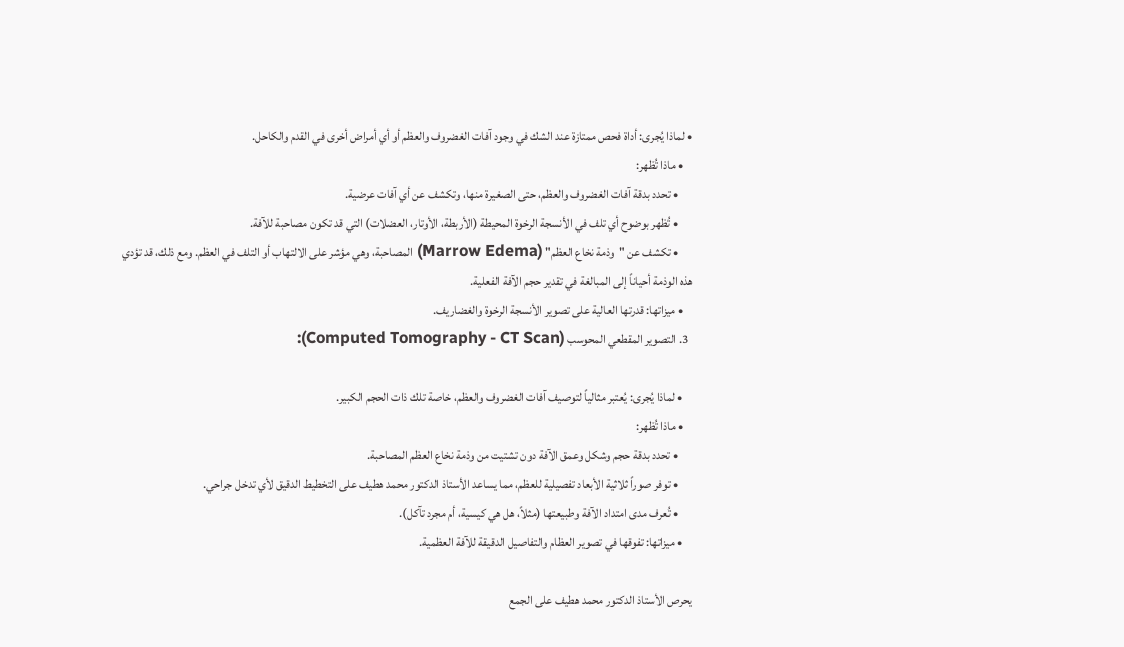• لماذا يُجرى: أداة فحص ممتازة عند الشك في وجود آفات الغضروف والعظم أو أي أمراض أخرى في القدم والكاحل.
    • ماذا تُظهر:
      • تحدد بدقة آفات الغضروف والعظم، حتى الصغيرة منها، وتكشف عن أي آفات عرضية.
      • تُظهر بوضوح أي تلف في الأنسجة الرخوة المحيطة (الأربطة، الأوتار، العضلات) التي قد تكون مصاحبة للآفة.
      • تكشف عن "وذمة نخاع العظم" (Marrow Edema) المصاحبة، وهي مؤشر على الالتهاب أو التلف في العظم. ومع ذلك، قد تؤدي هذه الوذمة أحياناً إلى المبالغة في تقدير حجم الآفة الفعلية.
    • ميزاتها: قدرتها العالية على تصوير الأنسجة الرخوة والغضاريف.
  3. التصوير المقطعي المحوسب (Computed Tomography - CT Scan):

    • لماذا يُجرى: يُعتبر مثالياً لتوصيف آفات الغضروف والعظم، خاصة تلك ذات الحجم الكبير.
    • ماذا تُظهر:
      • تحدد بدقة حجم وشكل وعمق الآفة دون تشتيت من وذمة نخاع العظم المصاحبة.
      • توفر صوراً ثلاثية الأبعاد تفصيلية للعظم، مما يساعد الأستاذ الدكتور محمد هطيف على التخطيط الدقيق لأي تدخل جراحي.
      • تُعرف مدى امتداد الآفة وطبيعتها (مثلاً، هل هي كيسية، أم مجرد تآكل).
    • ميزاتها: تفوقها في تصوير العظام والتفاصيل الدقيقة للآفة العظمية.

يحرص الأستاذ الدكتور محمد هطيف على الجمع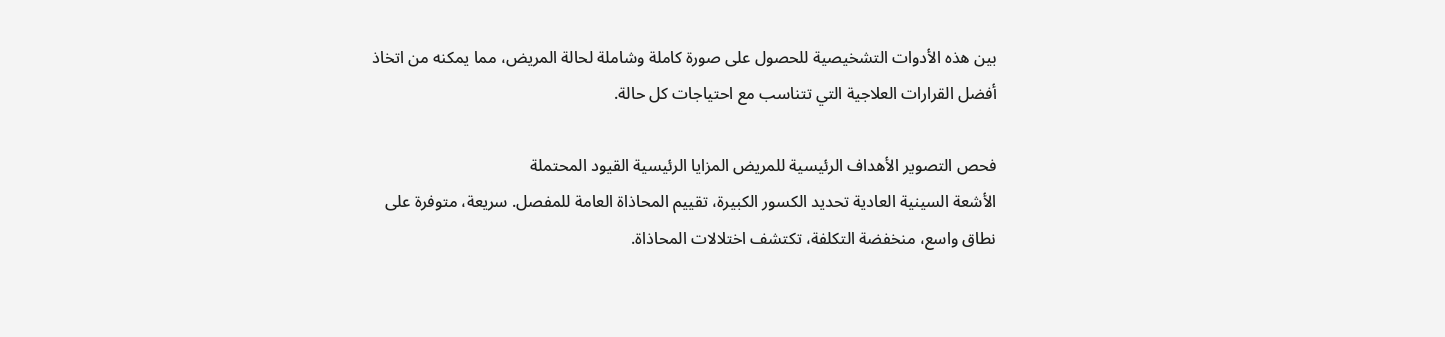بين هذه الأدوات التشخيصية للحصول على صورة كاملة وشاملة لحالة المريض، مما يمكنه من اتخاذ أفضل القرارات العلاجية التي تتناسب مع احتياجات كل حالة.

فحص التصوير الأهداف الرئيسية للمريض المزايا الرئيسية القيود المحتملة
الأشعة السينية العادية تحديد الكسور الكبيرة، تقييم المحاذاة العامة للمفصل. سريعة، متوفرة على نطاق واسع، منخفضة التكلفة، تكتشف اختلالات المحاذاة.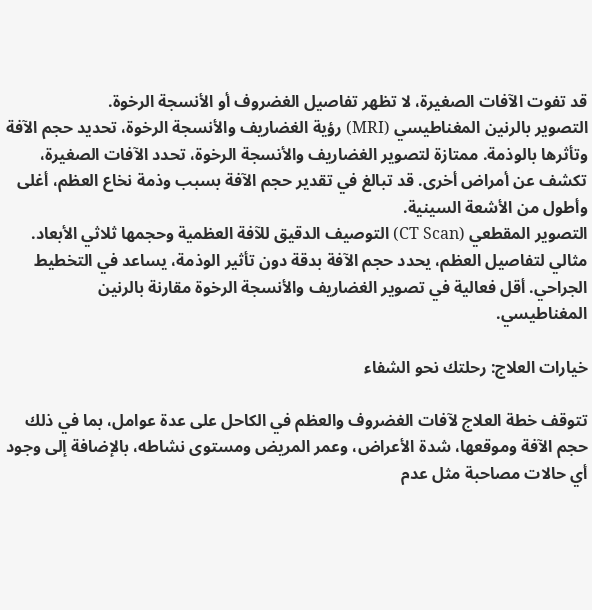قد تفوت الآفات الصغيرة، لا تظهر تفاصيل الغضروف أو الأنسجة الرخوة.
التصوير بالرنين المغناطيسي (MRI) رؤية الغضاريف والأنسجة الرخوة، تحديد حجم الآفة وتأثرها بالوذمة. ممتازة لتصوير الغضاريف والأنسجة الرخوة، تحدد الآفات الصغيرة، تكشف عن أمراض أخرى. قد تبالغ في تقدير حجم الآفة بسبب وذمة نخاع العظم، أغلى وأطول من الأشعة السينية.
التصوير المقطعي (CT Scan) التوصيف الدقيق للآفة العظمية وحجمها ثلاثي الأبعاد. مثالي لتفاصيل العظم، يحدد حجم الآفة بدقة دون تأثير الوذمة، يساعد في التخطيط الجراحي. أقل فعالية في تصوير الغضاريف والأنسجة الرخوة مقارنة بالرنين المغناطيسي.

خيارات العلاج: رحلتك نحو الشفاء

تتوقف خطة العلاج لآفات الغضروف والعظم في الكاحل على عدة عوامل، بما في ذلك حجم الآفة وموقعها، شدة الأعراض، وعمر المريض ومستوى نشاطه، بالإضافة إلى وجود أي حالات مصاحبة مثل عدم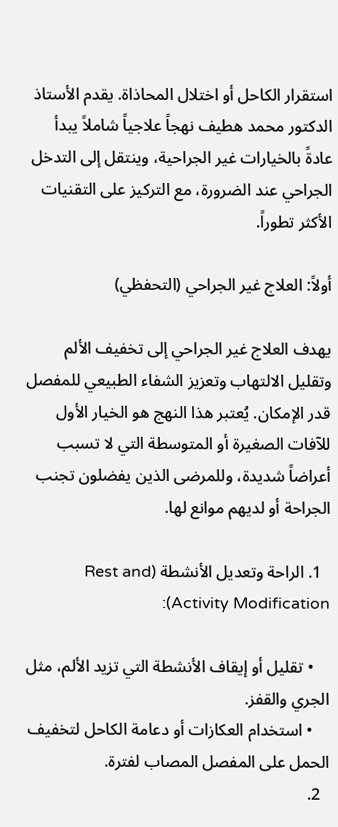استقرار الكاحل أو اختلال المحاذاة. يقدم الأستاذ الدكتور محمد هطيف نهجاً علاجياً شاملاً يبدأ عادةً بالخيارات غير الجراحية، وينتقل إلى التدخل الجراحي عند الضرورة، مع التركيز على التقنيات الأكثر تطوراً.

أولاً: العلاج غير الجراحي (التحفظي)

يهدف العلاج غير الجراحي إلى تخفيف الألم وتقليل الالتهاب وتعزيز الشفاء الطبيعي للمفصل قدر الإمكان. يُعتبر هذا النهج هو الخيار الأول للآفات الصغيرة أو المتوسطة التي لا تسبب أعراضاً شديدة، وللمرضى الذين يفضلون تجنب الجراحة أو لديهم موانع لها.

  1. الراحة وتعديل الأنشطة (Rest and Activity Modification):

    • تقليل أو إيقاف الأنشطة التي تزيد الألم، مثل الجري والقفز.
    • استخدام العكازات أو دعامة الكاحل لتخفيف الحمل على المفصل المصاب لفترة.
  2.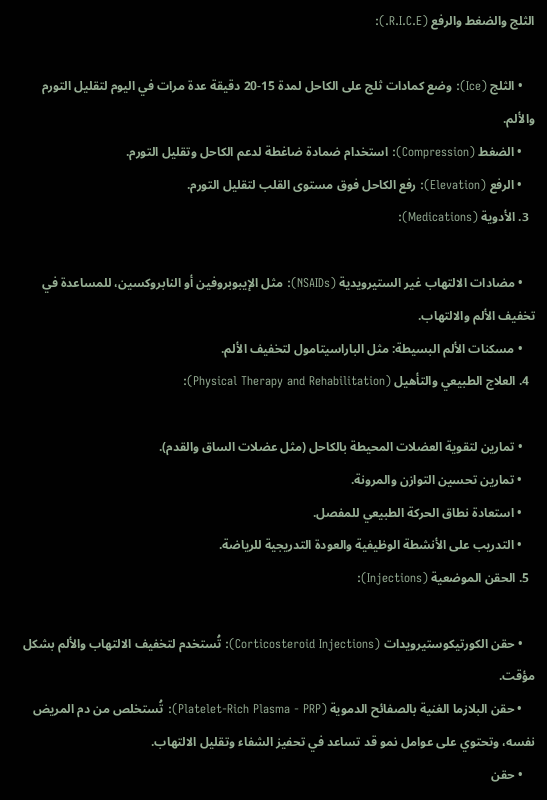الثلج والضغط والرفع (R.I.C.E.):

    • الثلج (Ice): وضع كمادات ثلج على الكاحل لمدة 15-20 دقيقة عدة مرات في اليوم لتقليل التورم والألم.
    • الضغط (Compression): استخدام ضمادة ضاغطة لدعم الكاحل وتقليل التورم.
    • الرفع (Elevation): رفع الكاحل فوق مستوى القلب لتقليل التورم.
  3. الأدوية (Medications):

    • مضادات الالتهاب غير الستيرويدية (NSAIDs): مثل الإيبوبروفين أو النابروكسين، للمساعدة في تخفيف الألم والالتهاب.
    • مسكنات الألم البسيطة: مثل الباراسيتامول لتخفيف الألم.
  4. العلاج الطبيعي والتأهيل (Physical Therapy and Rehabilitation):

    • تمارين لتقوية العضلات المحيطة بالكاحل (مثل عضلات الساق والقدم).
    • تمارين تحسين التوازن والمرونة.
    • استعادة نطاق الحركة الطبيعي للمفصل.
    • التدريب على الأنشطة الوظيفية والعودة التدريجية للرياضة.
  5. الحقن الموضعية (Injections):

    • حقن الكورتيكوستيرويدات (Corticosteroid Injections): تُستخدم لتخفيف الالتهاب والألم بشكل مؤقت.
    • حقن البلازما الغنية بالصفائح الدموية (Platelet-Rich Plasma - PRP): تُستخلص من دم المريض نفسه، وتحتوي على عوامل نمو قد تساعد في تحفيز الشفاء وتقليل الالتهاب.
    • حقن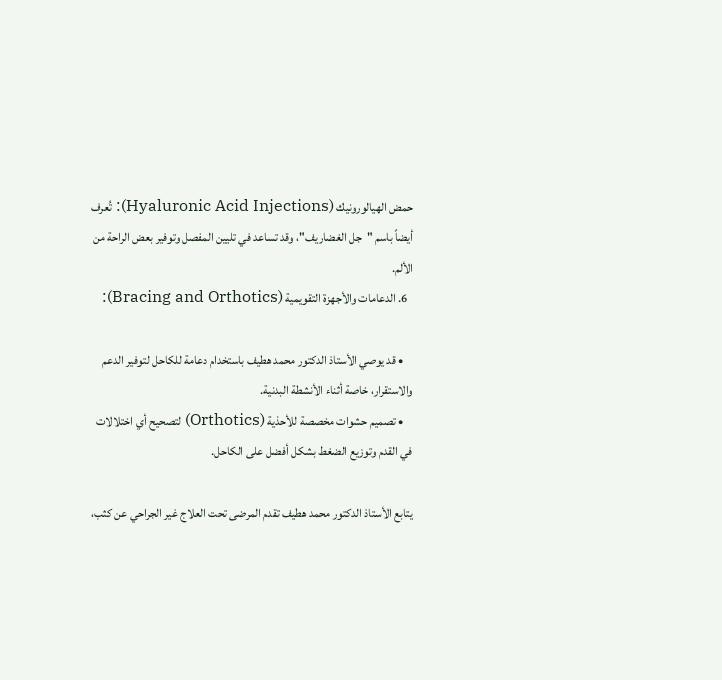حمض الهيالورونيك (Hyaluronic Acid Injections): تُعرف أيضاً باسم "جل الغضاريف"، وقد تساعد في تليين المفصل وتوفير بعض الراحة من الألم.
  6. الدعامات والأجهزة التقويمية (Bracing and Orthotics):

    • قد يوصي الأستاذ الدكتور محمد هطيف باستخدام دعامة للكاحل لتوفير الدعم والاستقرار، خاصة أثناء الأنشطة البدنية.
    • تصميم حشوات مخصصة للأحذية (Orthotics) لتصحيح أي اختلالات في القدم وتوزيع الضغط بشكل أفضل على الكاحل.

يتابع الأستاذ الدكتور محمد هطيف تقدم المرضى تحت العلاج غير الجراحي عن كثب،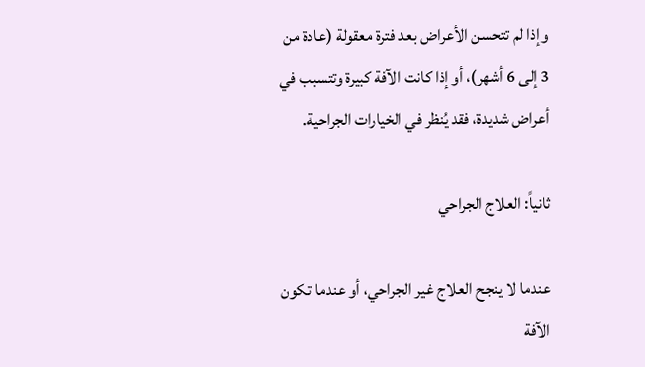وإذا لم تتحسن الأعراض بعد فترة معقولة (عادة من 3 إلى 6 أشهر)، أو إذا كانت الآفة كبيرة وتتسبب في أعراض شديدة، فقد يُنظر في الخيارات الجراحية.

ثانياً: العلاج الجراحي

عندما لا ينجح العلاج غير الجراحي، أو عندما تكون الآفة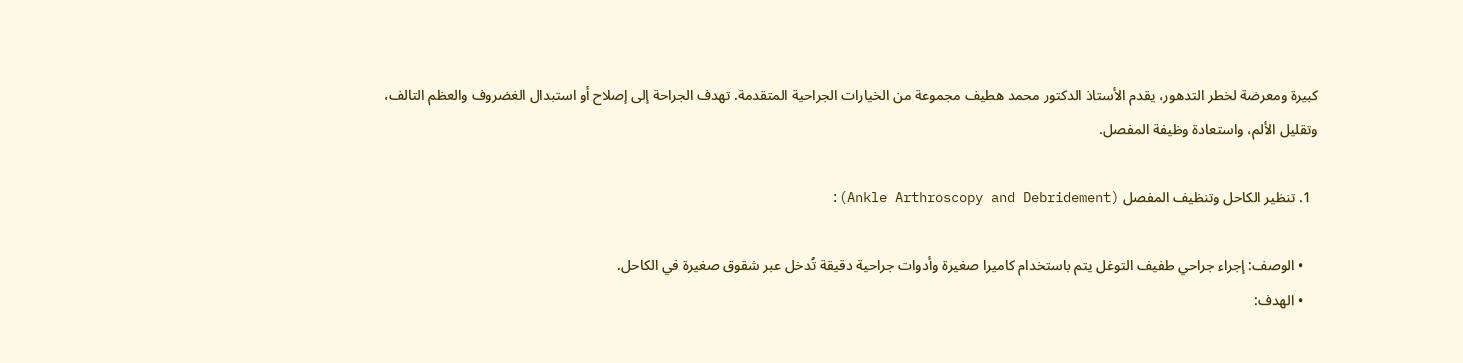كبيرة ومعرضة لخطر التدهور، يقدم الأستاذ الدكتور محمد هطيف مجموعة من الخيارات الجراحية المتقدمة. تهدف الجراحة إلى إصلاح أو استبدال الغضروف والعظم التالف، وتقليل الألم، واستعادة وظيفة المفصل.

  1. تنظير الكاحل وتنظيف المفصل (Ankle Arthroscopy and Debridement):

    • الوصف: إجراء جراحي طفيف التوغل يتم باستخدام كاميرا صغيرة وأدوات جراحية دقيقة تُدخل عبر شقوق صغيرة في الكاحل.
    • الهدف: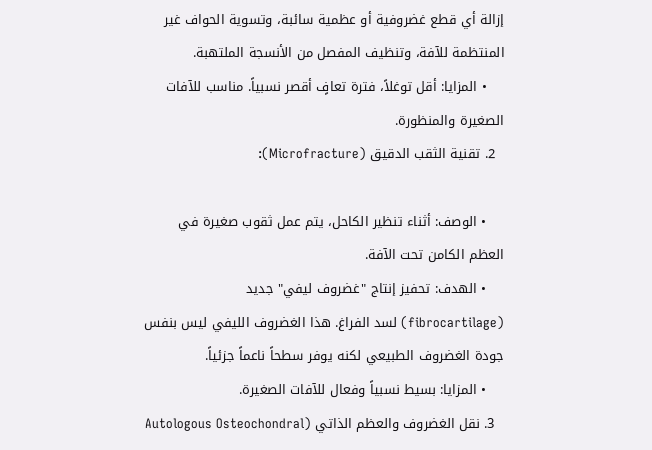إزالة أي قطع غضروفية أو عظمية سائبة، وتسوية الحواف غير المنتظمة للآفة، وتنظيف المفصل من الأنسجة الملتهبة.
    • المزايا: أقل توغلاً، فترة تعافٍ أقصر نسبياً. مناسب للآفات الصغيرة والمنظورة.
  2. تقنية الثقب الدقيق (Microfracture):

    • الوصف: أثناء تنظير الكاحل، يتم عمل ثقوب صغيرة في العظم الكامن تحت الآفة.
    • الهدف: تحفيز إنتاج "غضروف ليفي" جديد (fibrocartilage) لسد الفراغ. هذا الغضروف الليفي ليس بنفس جودة الغضروف الطبيعي لكنه يوفر سطحاً ناعماً جزئياً.
    • المزايا: بسيط نسبياً وفعال للآفات الصغيرة.
  3. نقل الغضروف والعظم الذاتي (Autologous Osteochondral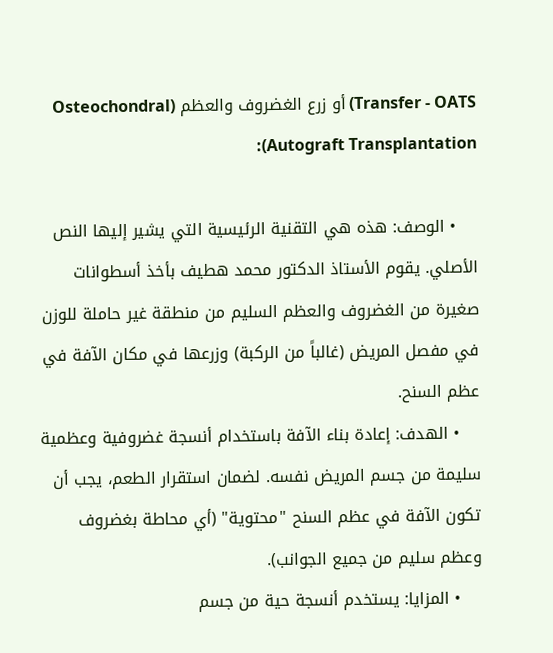Transfer - OATS) أو زرع الغضروف والعظم (Osteochondral Autograft Transplantation):

    • الوصف: هذه هي التقنية الرئيسية التي يشير إليها النص الأصلي. يقوم الأستاذ الدكتور محمد هطيف بأخذ أسطوانات صغيرة من الغضروف والعظم السليم من منطقة غير حاملة للوزن في مفصل المريض (غالباً من الركبة) وزرعها في مكان الآفة في عظم السنح.
    • الهدف: إعادة بناء الآفة باستخدام أنسجة غضروفية وعظمية سليمة من جسم المريض نفسه. لضمان استقرار الطعم، يجب أن تكون الآفة في عظم السنح "محتوية" (أي محاطة بغضروف وعظم سليم من جميع الجوانب).
    • المزايا: يستخدم أنسجة حية من جسم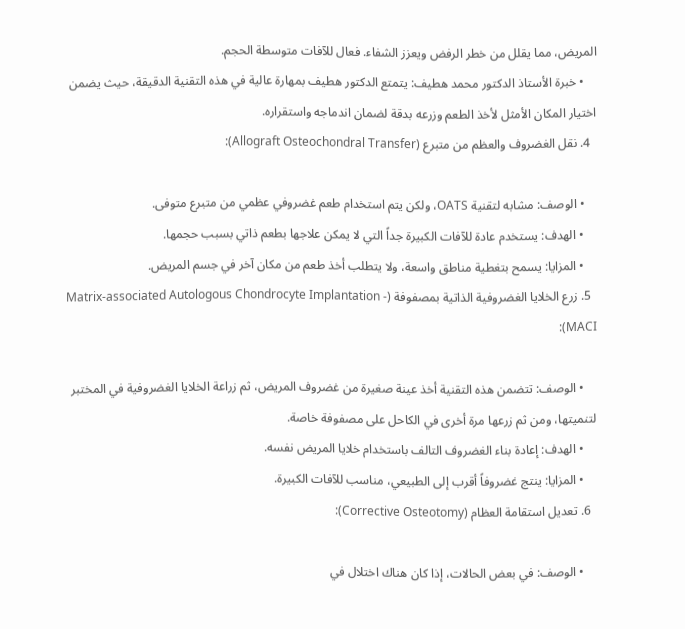المريض، مما يقلل من خطر الرفض ويعزز الشفاء. فعال للآفات متوسطة الحجم.
    • خبرة الأستاذ الدكتور محمد هطيف: يتمتع الدكتور هطيف بمهارة عالية في هذه التقنية الدقيقة، حيث يضمن اختيار المكان الأمثل لأخذ الطعم وزرعه بدقة لضمان اندماجه واستقراره.
  4. نقل الغضروف والعظم من متبرع (Allograft Osteochondral Transfer):

    • الوصف: مشابه لتقنية OATS، ولكن يتم استخدام طعم غضروفي عظمي من متبرع متوفى.
    • الهدف: يستخدم عادة للآفات الكبيرة جداً التي لا يمكن علاجها بطعم ذاتي بسبب حجمها.
    • المزايا: يسمح بتغطية مناطق واسعة، ولا يتطلب أخذ طعم من مكان آخر في جسم المريض.
  5. زرع الخلايا الغضروفية الذاتية بمصفوفة (Matrix-associated Autologous Chondrocyte Implantation - MACI):

    • الوصف: تتضمن هذه التقنية أخذ عينة صغيرة من غضروف المريض، ثم زراعة الخلايا الغضروفية في المختبر لتنميتها، ومن ثم زرعها مرة أخرى في الكاحل على مصفوفة خاصة.
    • الهدف: إعادة بناء الغضروف التالف باستخدام خلايا المريض نفسه.
    • المزايا: ينتج غضروفاً أقرب إلى الطبيعي، مناسب للآفات الكبيرة.
  6. تعديل استقامة العظام (Corrective Osteotomy):

    • الوصف: في بعض الحالات، إذا كان هناك اختلال في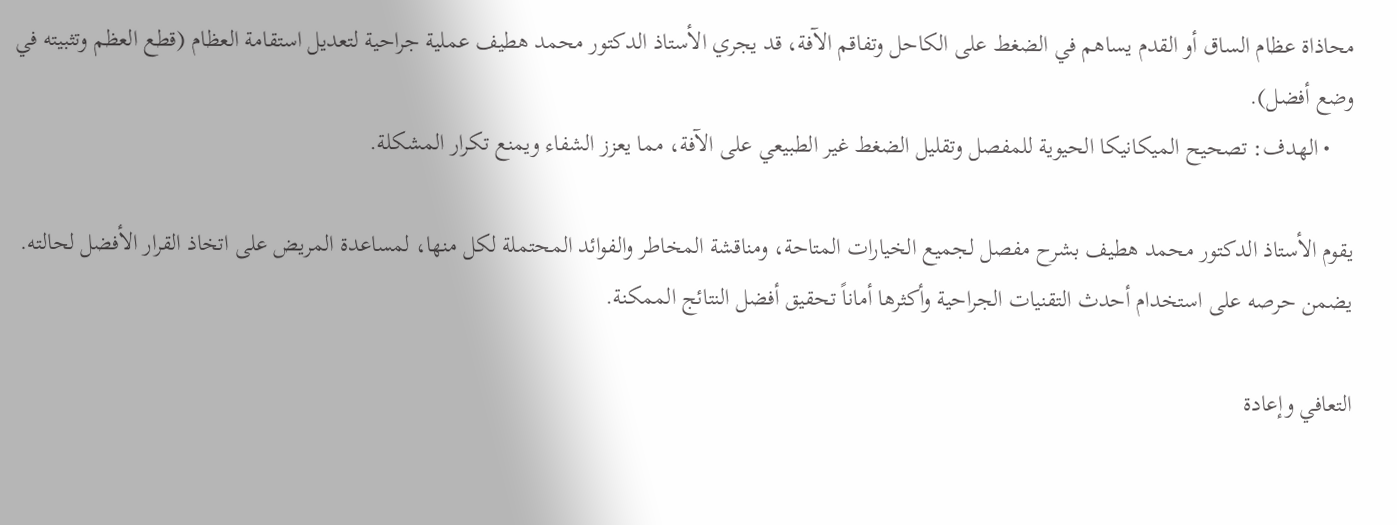محاذاة عظام الساق أو القدم يساهم في الضغط على الكاحل وتفاقم الآفة، قد يجري الأستاذ الدكتور محمد هطيف عملية جراحية لتعديل استقامة العظام (قطع العظم وتثبيته في وضع أفضل).
    • الهدف: تصحيح الميكانيكا الحيوية للمفصل وتقليل الضغط غير الطبيعي على الآفة، مما يعزز الشفاء ويمنع تكرار المشكلة.

يقوم الأستاذ الدكتور محمد هطيف بشرح مفصل لجميع الخيارات المتاحة، ومناقشة المخاطر والفوائد المحتملة لكل منها، لمساعدة المريض على اتخاذ القرار الأفضل لحالته. يضمن حرصه على استخدام أحدث التقنيات الجراحية وأكثرها أماناً تحقيق أفضل النتائج الممكنة.

التعافي وإعادة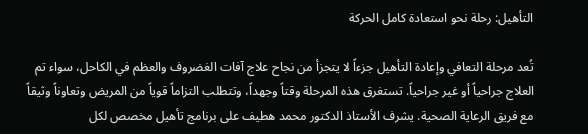التأهيل: رحلة نحو استعادة كامل الحركة

تُعد مرحلة التعافي وإعادة التأهيل جزءاً لا يتجزأ من نجاح علاج آفات الغضروف والعظم في الكاحل، سواء تم العلاج جراحياً أو غير جراحياً. تستغرق هذه المرحلة وقتاً وجهداً، وتتطلب التزاماً قوياً من المريض وتعاوناً وثيقاً مع فريق الرعاية الصحية. يشرف الأستاذ الدكتور محمد هطيف على برنامج تأهيل مخصص لكل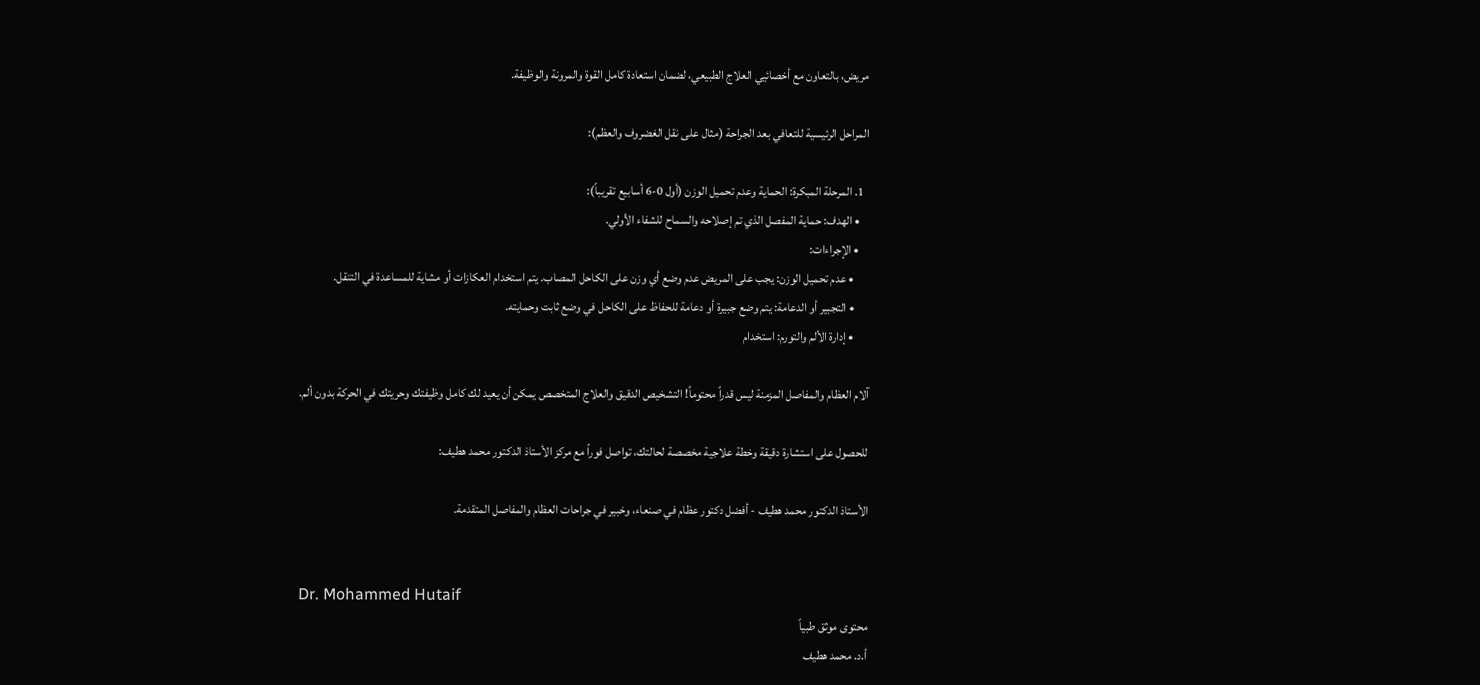مريض، بالتعاون مع أخصائيي العلاج الطبيعي، لضمان استعادة كامل القوة والمرونة والوظيفة.

المراحل الرئيسية للتعافي بعد الجراحة (مثال على نقل الغضروف والعظم):

  1. المرحلة المبكرة: الحماية وعدم تحميل الوزن (أول 0-6 أسابيع تقريباً):
    • الهدف: حماية المفصل الذي تم إصلاحه والسماح للشفاء الأولي.
    • الإجراءات:
      • عدم تحميل الوزن: يجب على المريض عدم وضع أي وزن على الكاحل المصاب. يتم استخدام العكازات أو مشاية للمساعدة في التنقل.
      • التجبير أو الدعامة: يتم وضع جبيرة أو دعامة للحفاظ على الكاحل في وضع ثابت وحمايته.
      • إدارة الألم والتورم: استخدام

آلام العظام والمفاصل المزمنة ليس قدراً محتوماً! التشخيص الدقيق والعلاج المتخصص يمكن أن يعيد لك كامل وظيفتك وحريتك في الحركة بدون ألم.

للحصول على استشارة دقيقة وخطة علاجية مخصصة لحالتك، تواصل فوراً مع مركز الأستاذ الدكتور محمد هطيف:

الأستاذ الدكتور محمد هطيف - أفضل دكتور عظام في صنعاء، وخبير في جراحات العظام والمفاصل المتقدمة.


Dr. Mohammed Hutaif
محتوى موثق طبياً
أ.د. محمد هطيف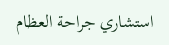استشاري جراحة العظام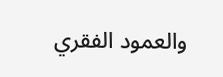والعمود الفقري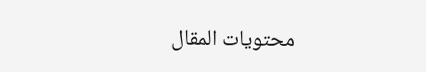محتويات المقال